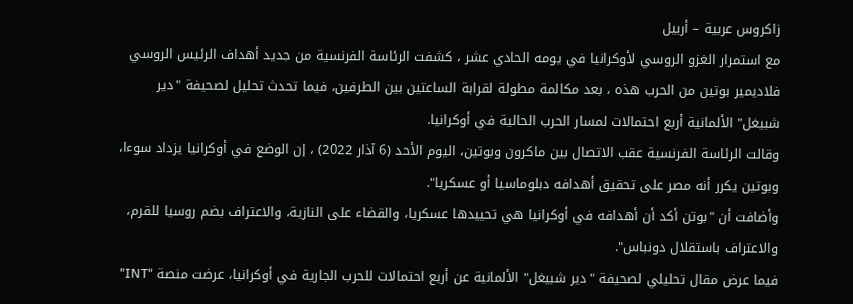زاكروس عربية – أربيل
مع استمرار الغزو الروسي لأوكرانيا في يومه الحادي عشر ، كشفت الرئاسة الفرنسية من جديد أهداف الرئيس الروسي فلاديمير بوتين من الحرب هذه ، بعد مكالمة مطولة لقرابة الساعتين بين الطرفين، فيما تحدث تحليل لصحيفة "دير شبيغل" الألمانية أربع احتمالات لمسار الحرب الحالية في أوكرانيا.
وقالت الرئاسة الفرنسية عقب الاتصال بين ماكرون وبوتين، اليوم الأحد (6 آذار 2022) ، إن الوضع في أوكرانيا يزداد سوءا، وبوتين يكرر أنه مصر على تحقيق أهدافه دبلوماسيا أو عسكريا".
وأضافت أن "بوتن أكد أن أهدافه في أوكرانيا هي تحييدها عسكريا، والقضاء على النازية، والاعتراف بضم روسيا للقرم، والاعتراف باستقلال دونباس".
فيما عرض مقال تحليلي لصحيفة "دير شبيغل" الألمانية عن أربع احتمالات للحرب الجارية في أوكرانيا، عرضت منصة "INT"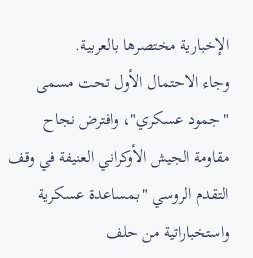الإخبارية مختصرها بالعربية.
وجاء الاحتمال الأول تحت مسمى "جمود عسكري"، وافترض نجاح مقاومة الجيش الأوكراني العنيفة في وقف التقدم الروسي "بمساعدة عسكرية واستخباراتية من حلف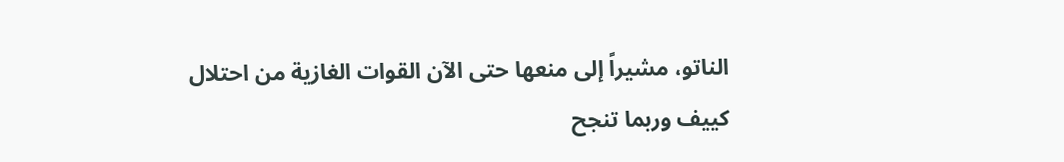الناتو، مشيراً إلى منعها حتى الآن القوات الغازية من احتلال كييف وربما تنجح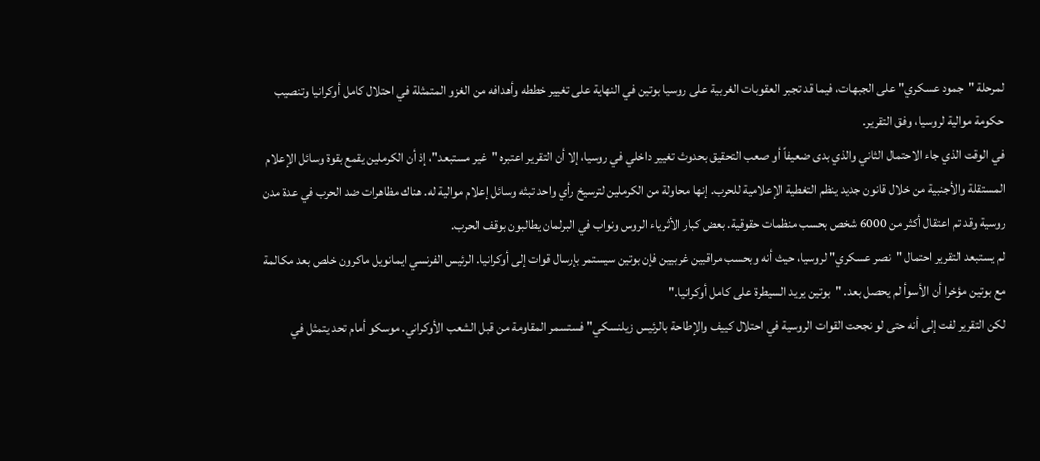لمرحلة "جمود عسكري" على الجبهات، فيما قد تجبر العقوبات الغربية على روسيا بوتين في النهاية على تغيير خططه وأهدافه من الغزو المتمثلة في احتلال كامل أوكرانيا وتنصيب حكومة موالية لروسيا، وفق التقرير.
في الوقت الذي جاء الاحتمال الثاني والذي بدى ضعيفاً أو صعب التحقيق بحدوث تغيير داخلي في روسيا، إلا أن التقرير اعتبره "غير مستبعد"، إذ أن الكرملين يقمع بقوة وسائل الإعلام المستقلة والأجنبية من خلال قانون جديد ينظم التغطية الإعلامية للحرب. إنها محاولة من الكرملين لترسيخ رأي واحد تبثه وسائل إعلام موالية له. هناك مظاهرات ضد الحرب في عدة مدن روسية وقد تم اعتقال أكثر من 6000 شخص بحسب منظمات حقوقية. بعض كبار الأثرياء الروس ونواب في البرلمان يطالبون بوقف الحرب.
لم يستبعد التقرير احتمال "نصر عسكري" لروسيا، حيث أنه وبحسب مراقبين غربيين فإن بوتين سيستمر بإرسال قوات إلى أوكرانيا. الرئيس الفرنسي ايمانويل ماكرون خلص بعد مكالمة مع بوتين مؤخرا أن الأسوأ لم يحصل بعد. "بوتين يريد السيطرة على كامل أوكرانيا."
لكن التقرير لفت إلى أنه حتى لو نجحت القوات الروسية في احتلال كييف والإطاحة بالرئيس زيلنسكي" فستسمر المقاومة من قبل الشعب الأوكراني. موسكو أمام تحد يتمثل في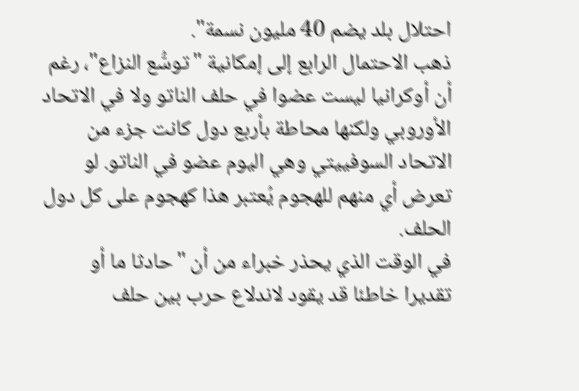احتلال بلد يضم 40 مليون نسمة".
ذهب الاحتمال الرابع إلى إمكانية "توسُّع النزاع"، رغم أن أوكرانيا ليست عضوا في حلف الناتو ولا في الاتحاد الأوروبي ولكنها محاطة بأربع دول كانت جزء من الاتحاد السوفييتي وهي اليوم عضو في الناتو. لو تعرض أي منهم للهجوم يُعتبر هذا كهجوم على كل دول الحلف.
في الوقت الذي يحذر خبراء من أن "حادثا ما أو تقديرا خاطئا قد يقود لاندلاع حرب بين حلف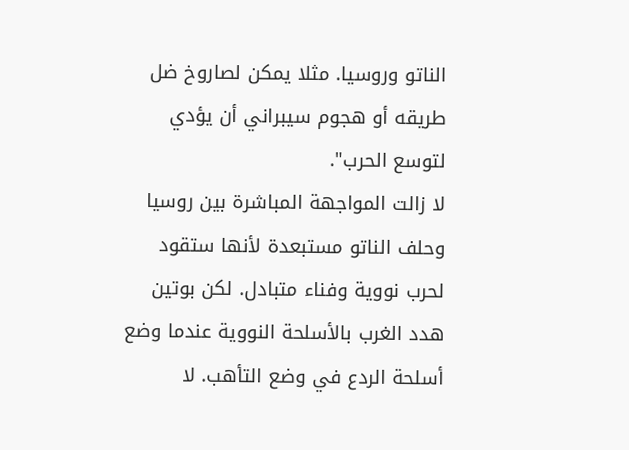الناتو وروسيا. مثلا يمكن لصاروخ ضل طريقه أو هجوم سيبراني أن يؤدي لتوسع الحرب".
لا زالت المواجهة المباشرة بين روسيا وحلف الناتو مستبعدة لأنها ستقود لحرب نووية وفناء متبادل. لكن بوتين هدد الغرب بالأسلحة النووية عندما وضع أسلحة الردع في وضع التأهب. لا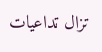تزال تداعيات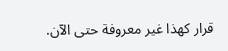قرار كهذا غير معروفة حتى الآن.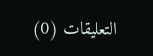التعليقات (0)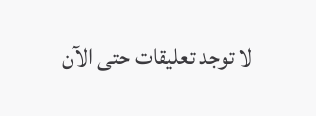لا توجد تعليقات حتى الآن